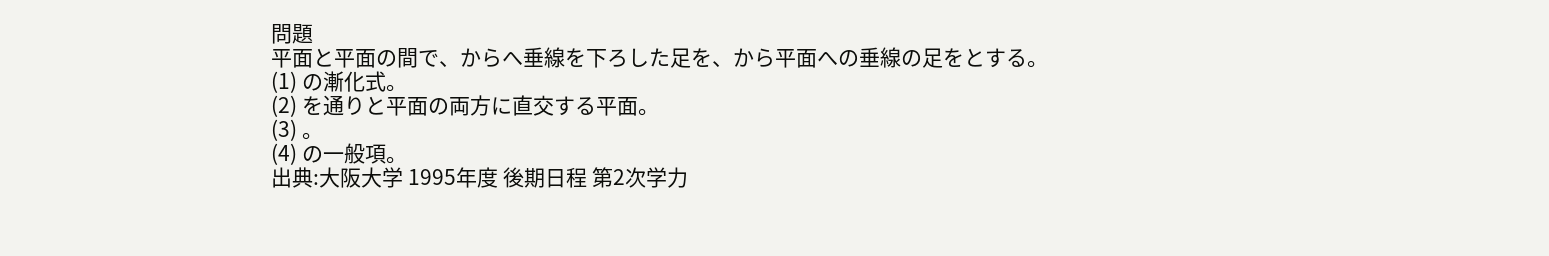問題
平面と平面の間で、からへ垂線を下ろした足を、から平面への垂線の足をとする。
(1) の漸化式。
(2) を通りと平面の両方に直交する平面。
(3) 。
(4) の一般項。
出典:大阪大学 1995年度 後期日程 第2次学力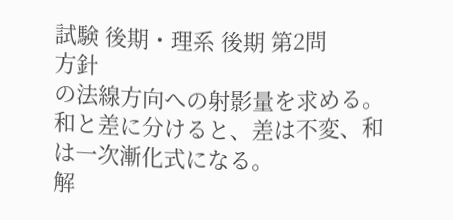試験 後期・理系 後期 第2問
方針
の法線方向への射影量を求める。和と差に分けると、差は不変、和は一次漸化式になる。
解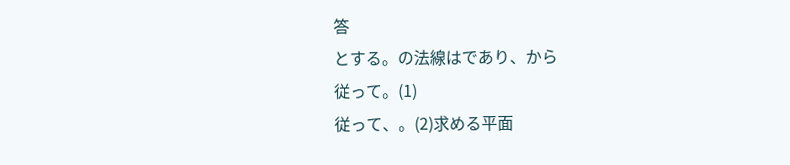答
とする。の法線はであり、から
従って。(1)
従って、。(2)求める平面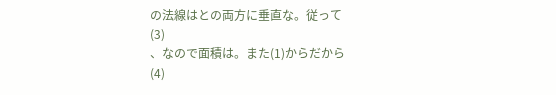の法線はとの両方に垂直な。従って
(3)
、なので面積は。また(1)からだから
(4)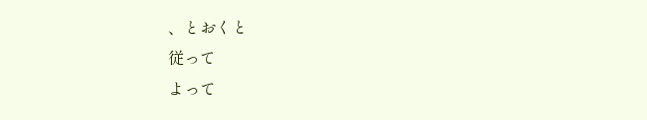、とおくと
従って
よって